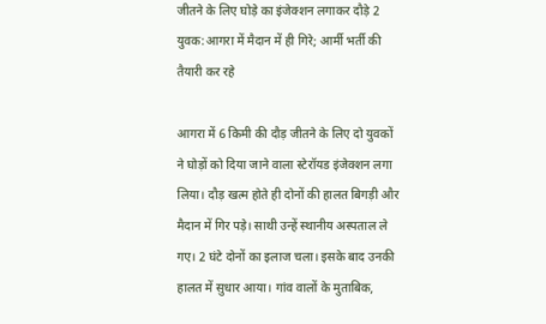जीतने के लिए घोड़े का इंजेक्शन लगाकर दौड़े 2 युवक:आगरा में मैदान में ही गिरे; आर्मी भर्ती की तैयारी कर रहे

आगरा में 6 किमी की दौड़ जीतने के लिए दो युवकों ने घोड़ों को दिया जाने वाला स्टेरॉयड इंजेक्शन लगा लिया। दौड़ खत्म होते ही दोनों की हालत बिगड़ी और मैदान में गिर पड़े। साथी उन्हें स्थानीय अस्पताल ले गए। 2 घंटे दोनों का इलाज चला। इसके बाद उनकी हालत में सुधार आया। गांव वालों के मुताबिक,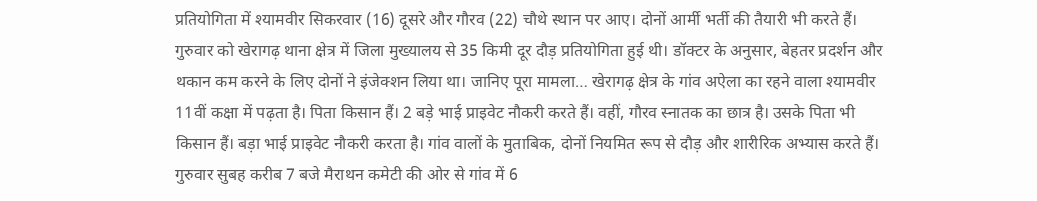प्रतियोगिता में श्यामवीर सिकरवार (16) दूसरे और गौरव (22) चौथे स्थान पर आए। दोनों आर्मी भर्ती की तैयारी भी करते हैं। गुरुवार को खेरागढ़ थाना क्षेत्र में जिला मुख्यालय से 35 किमी दूर दौड़ प्रतियोगिता हुई थी। डॉक्टर के अनुसार, बेहतर प्रदर्शन और थकान कम करने के लिए दोनों ने इंजेक्शन लिया था। जानिए पूरा मामला… खेरागढ़ क्षेत्र के गांव अऐला का रहने वाला श्यामवीर 11वीं कक्षा में पढ़ता है। पिता किसान हैं। 2 बड़े भाई प्राइवेट नौकरी करते हैं। वहीं, गौरव स्नातक का छात्र है। उसके पिता भी किसान हैं। बड़ा भाई प्राइवेट नौकरी करता है। गांव वालों के मुताबिक, दोनों नियमित रूप से दौड़ और शारीरिक अभ्यास करते हैं। गुरुवार सुबह करीब 7 बजे मैराथन कमेटी की ओर से गांव में 6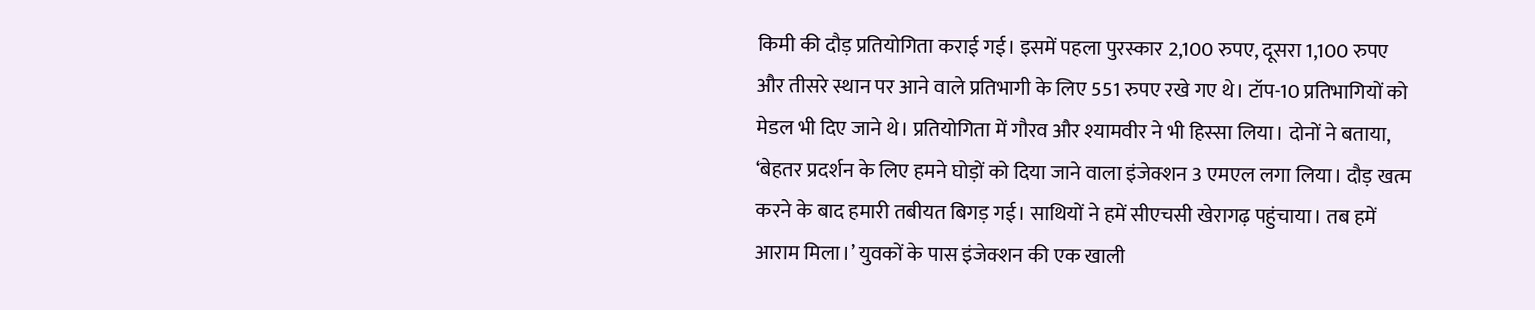किमी की दौड़ प्रतियोगिता कराई गई। इसमें पहला पुरस्कार 2,100 रुपए, दूसरा 1,100 रुपए और तीसरे स्थान पर आने वाले प्रतिभागी के लिए 551 रुपए रखे गए थे। टॉप-10 प्रतिभागियों को मेडल भी दिए जाने थे। प्रतियोगिता में गौरव और श्यामवीर ने भी हिस्सा लिया। दोनों ने बताया, ‘बेहतर प्रदर्शन के लिए हमने घोड़ों को दिया जाने वाला इंजेक्शन 3 एमएल लगा लिया। दौड़ खत्म करने के बाद हमारी तबीयत बिगड़ गई। साथियों ने हमें सीएचसी खेरागढ़ पहुंचाया। तब हमें आराम मिला।’ युवकों के पास इंजेक्शन की एक खाली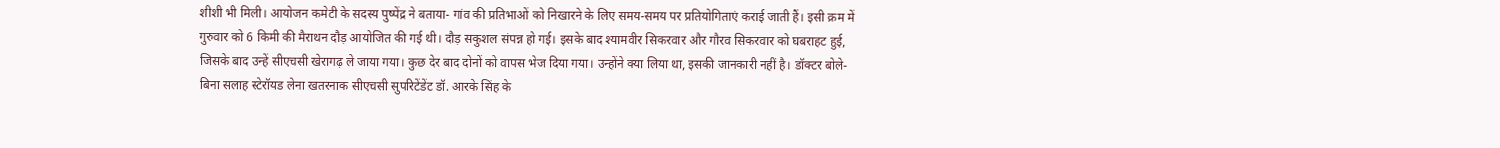शीशी भी मिली। आयोजन कमेटी के सदस्य पुष्पेंद्र ने बताया- गांव की प्रतिभाओं को निखारने के लिए समय-समय पर प्रतियोगिताएं कराई जाती हैं। इसी क्रम में गुरुवार को 6 किमी की मैराथन दौड़ आयोजित की गई थी। दौड़ सकुशल संपन्न हो गई। इसके बाद श्यामवीर सिकरवार और गौरव सिकरवार को घबराहट हुई, जिसके बाद उन्हें सीएचसी खेरागढ़ ले जाया गया। कुछ देर बाद दोनों को वापस भेज दिया गया। उन्होंने क्या लिया था, इसकी जानकारी नहीं है। डॉक्टर बोले- बिना सलाह स्टेरॉयड लेना खतरनाक सीएचसी सुपरिटेंडेंट डॉ. आरके सिंह के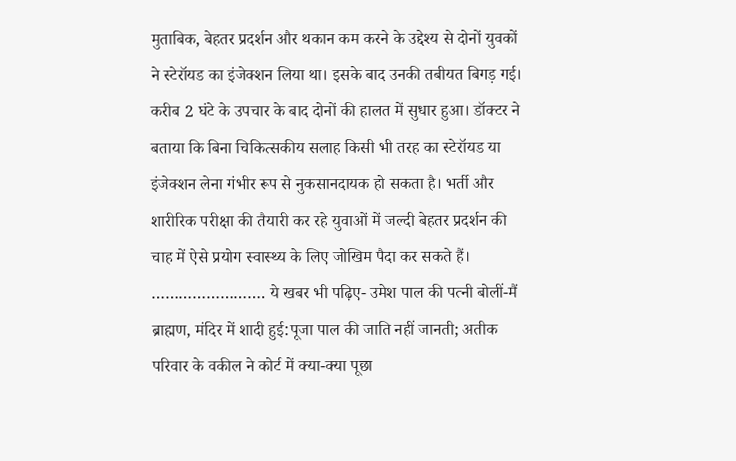मुताबिक, बेहतर प्रदर्शन और थकान कम करने के उद्देश्य से दोनों युवकों ने स्टेरॉयड का इंजेक्शन लिया था। इसके बाद उनकी तबीयत बिगड़ गई। करीब 2 घंटे के उपचार के बाद दोनों की हालत में सुधार हुआ। डॉक्टर ने बताया कि बिना चिकित्सकीय सलाह किसी भी तरह का स्टेरॉयड या इंजेक्शन लेना गंभीर रूप से नुकसानदायक हो सकता है। भर्ती और शारीरिक परीक्षा की तैयारी कर रहे युवाओं में जल्दी बेहतर प्रदर्शन की चाह में ऐसे प्रयोग स्वास्थ्य के लिए जोखिम पैदा कर सकते हैं। ……………………. ये खबर भी पढ़िए- उमेश पाल की पत्नी बोलीं-मैं ब्राह्मण, मंदिर में शादी हुई:पूजा पाल की जाति नहीं जानती; अतीक परिवार के वकील ने कोर्ट में क्या-क्या पूछा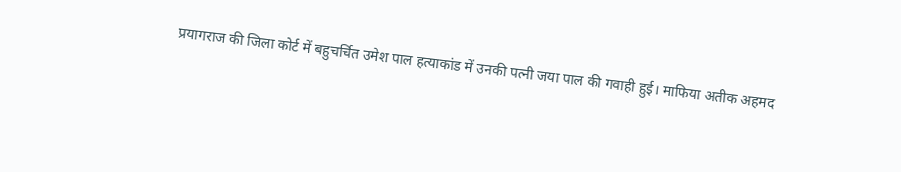प्रयागराज की जिला कोर्ट में बहुचर्चित उमेश पाल हत्याकांड में उनकी पत्नी जया पाल की गवाही हुई। माफिया अतीक अहमद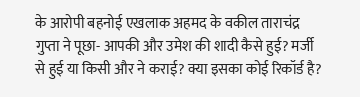के आरोपी बहनोई एखलाक अहमद के वकील ताराचंद्र गुप्ता ने पूछा- आपकी और उमेश की शादी कैसे हुई? मर्जी से हुई या किसी और ने कराई? क्या इसका कोई रिकॉर्ड है?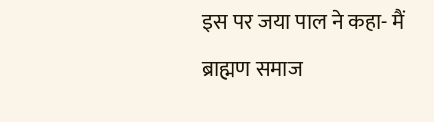इस पर जया पाल ने कहा- मैं ब्राह्मण समाज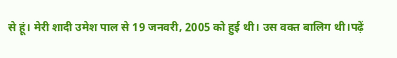से हूं। मेरी शादी उमेश पाल से 19 जनवरी, 2005 को हुई थी। उस वक्त बालिग थी।पढ़ें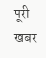पूरी खबर